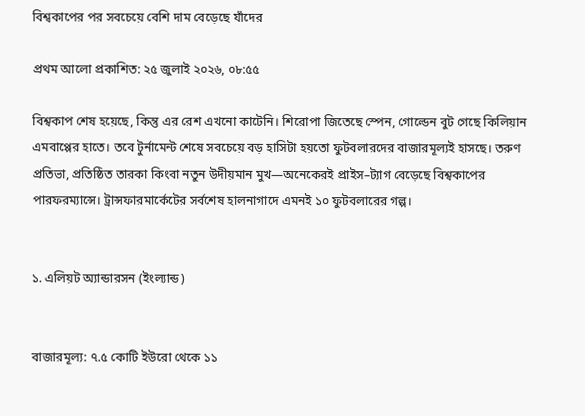বিশ্বকাপের পর সবচেয়ে বেশি দাম বেড়েছে যাঁদের

প্রথম আলো প্রকাশিত: ২৫ জুলাই ২০২৬, ০৮:৫৫

বিশ্বকাপ শেষ হয়েছে, কিন্তু এর রেশ এখনো কাটেনি। শিরোপা জিতেছে স্পেন, গোল্ডেন বুট গেছে কিলিয়ান এমবাপ্পের হাতে। তবে টুর্নামেন্ট শেষে সবচেয়ে বড় হাসিটা হয়তো ফুটবলারদের বাজারমূল্যই হাসছে। তরুণ প্রতিভা, প্রতিষ্ঠিত তারকা কিংবা নতুন উদীয়মান মুখ—অনেকেরই প্রাইস–ট্যাগ বেড়েছে বিশ্বকাপের পারফরম্যান্সে। ট্রান্সফারমার্কেটের সর্বশেষ হালনাগাদে এমনই ১০ ফুটবলারের গল্প।


১. এলিয়ট অ্যান্ডারসন (ইংল্যান্ড)


বাজারমূল্য: ৭.৫ কোটি ইউরো থেকে ১১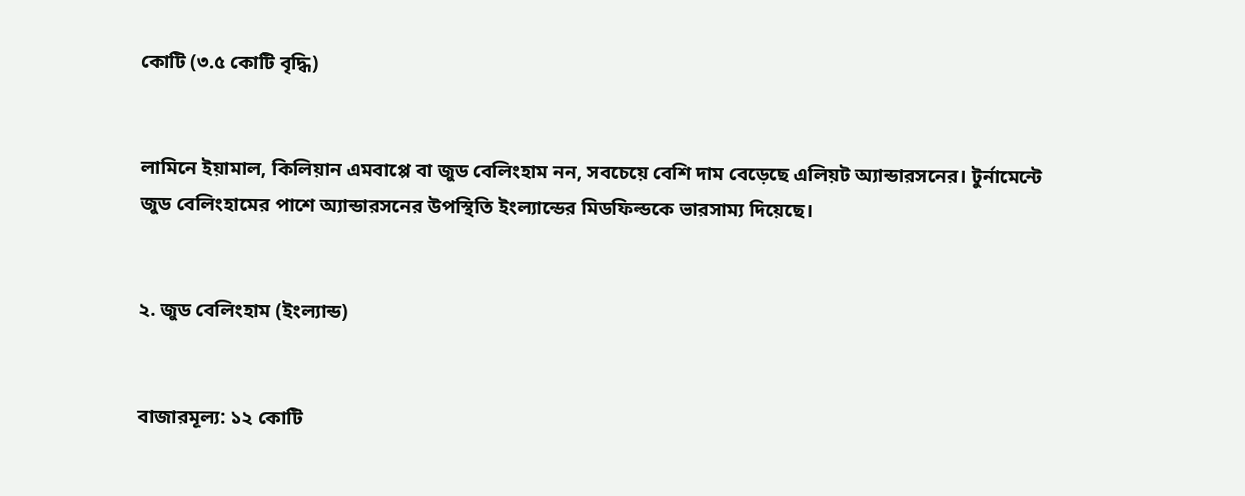কোটি (৩.৫ কোটি বৃদ্ধি)


লামিনে ইয়ামাল, কিলিয়ান এমবাপ্পে বা জুড বেলিংহাম নন, সবচেয়ে বেশি দাম বেড়েছে এলিয়ট অ্যান্ডারসনের। টুর্নামেন্টে জুড বেলিংহামের পাশে অ্যান্ডারসনের উপস্থিতি ইংল্যান্ডের মিডফিল্ডকে ভারসাম্য দিয়েছে।


২. জুড বেলিংহাম (ইংল্যান্ড)


বাজারমূল্য: ১২ কোটি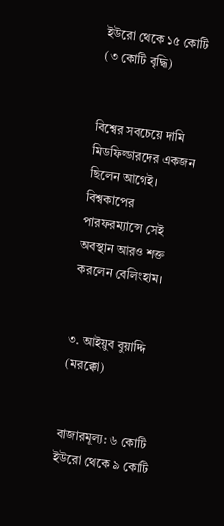ইউরো থেকে ১৫ কোটি (৩ কোটি বৃদ্ধি)


বিশ্বের সবচেয়ে দামি মিডফিল্ডারদের একজন ছিলেন আগেই। বিশ্বকাপের পারফরম্যান্সে সেই অবস্থান আরও শক্ত করলেন বেলিংহাম।


৩. আইয়ুব বুয়াদ্দি (মরক্কো)


বাজারমূল্য: ৬ কোটি ইউরো থেকে ৯ কোটি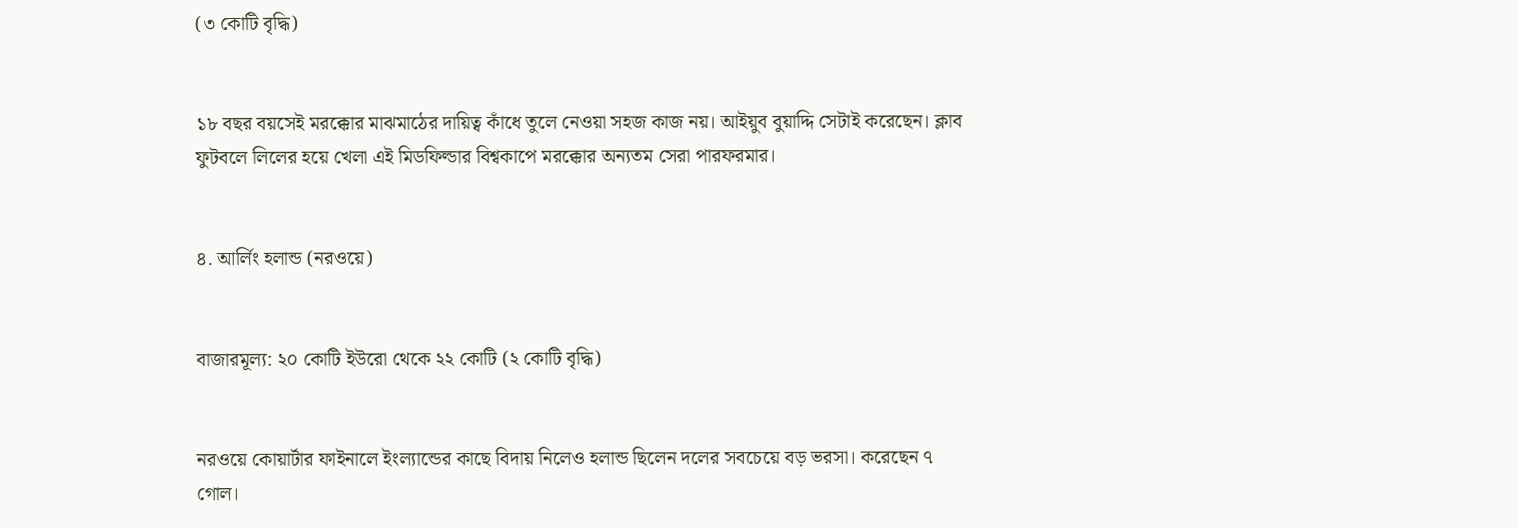(৩ কোটি বৃদ্ধি)


১৮ বছর বয়সেই মরক্কোর মাঝমাঠের দায়িত্ব কাঁধে তুলে নেওয়া সহজ কাজ নয়। আইয়ুব বুয়াদ্দি সেটাই করেছেন। ক্লাব ফুটবলে লিলের হয়ে খেলা এই মিডফিল্ডার বিশ্বকাপে মরক্কোর অন্যতম সেরা পারফরমার।


৪. আর্লিং হলান্ড (নরওয়ে)


বাজারমূল্য: ২০ কোটি ইউরো থেকে ২২ কোটি (২ কোটি বৃদ্ধি)


নরওয়ে কোয়ার্টার ফাইনালে ইংল্যান্ডের কাছে বিদায় নিলেও হলান্ড ছিলেন দলের সবচেয়ে বড় ভরসা। করেছেন ৭ গোল।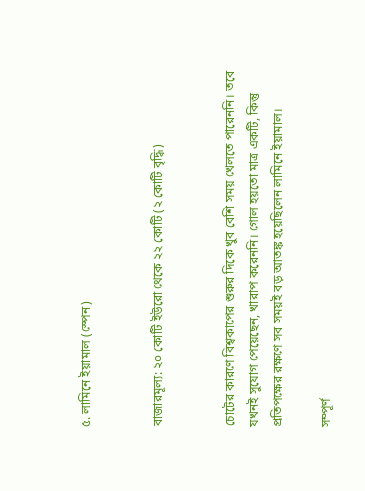৫. লামিনে ইয়ামাল (স্পেন)


বাজারমূল্য: ২০ কোটি ইউরো থেকে ২২ কোটি (২ কোটি বৃদ্ধি)


চোটের কারণে বিশ্বকাপের শুরুর দিকে খুব বেশি সময় খেলতে পারেননি। তবে যখনই সুযোগ পেয়েছেন, খারাপ করেননি। গোল হয়তো মাত্র একটি, কিন্তু প্রতিপক্ষের রক্ষণে সব সময়ই বড় আতঙ্ক হয়েছিলেন লামিনে ইয়ামাল।

সম্পূর্ণ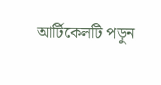আর্টিকেলটি পড়ুন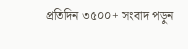প্রতিদিন ৩৫০০+ সংবাদ পড়ুন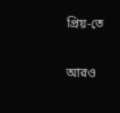প্রিয়-তে

আরও